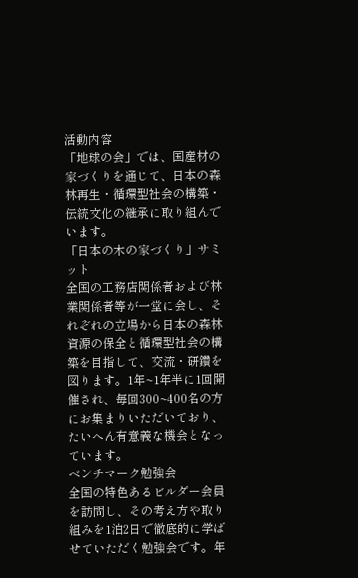活動内容
「地球の会」では、国産材の家づくりを通じて、日本の森林再生・循環型社会の構築・伝統文化の継承に取り組んでいます。
「日本の木の家づくり」サミット
全国の工務店関係者および林業関係者等が一堂に会し、それぞれの立場から日本の森林資源の保全と循環型社会の構築を目指して、交流・研鑽を図ります。1年~1年半に1回開催され、毎回300~400名の方にお集まりいただいており、たいへん有意義な機会となっています。
ベンチマーク勉強会
全国の特色あるビルダー会員を訪問し、その考え方や取り組みを1泊2日で徹底的に学ばせていただく勉強会です。年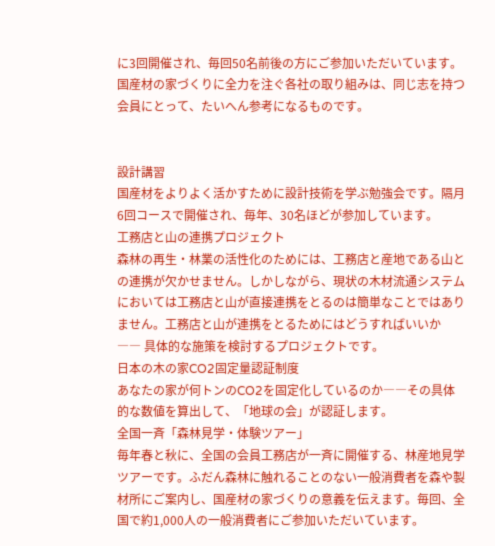に3回開催され、毎回50名前後の方にご参加いただいています。国産材の家づくりに全力を注ぐ各社の取り組みは、同じ志を持つ会員にとって、たいへん参考になるものです。


設計講習
国産材をよりよく活かすために設計技術を学ぶ勉強会です。隔月6回コースで開催され、毎年、30名ほどが参加しています。
工務店と山の連携プロジェクト
森林の再生・林業の活性化のためには、工務店と産地である山との連携が欠かせません。しかしながら、現状の木材流通システムにおいては工務店と山が直接連携をとるのは簡単なことではありません。工務店と山が連携をとるためにはどうすればいいか ―― 具体的な施策を検討するプロジェクトです。
日本の木の家CO2固定量認証制度
あなたの家が何トンのCO2を固定化しているのか――その具体的な数値を算出して、「地球の会」が認証します。
全国一斉「森林見学・体験ツアー」
毎年春と秋に、全国の会員工務店が一斉に開催する、林産地見学ツアーです。ふだん森林に触れることのない一般消費者を森や製材所にご案内し、国産材の家づくりの意義を伝えます。毎回、全国で約1,000人の一般消費者にご参加いただいています。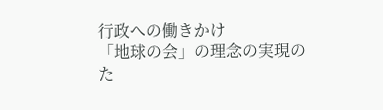行政への働きかけ
「地球の会」の理念の実現のた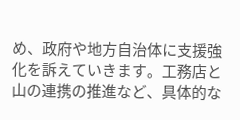め、政府や地方自治体に支援強化を訴えていきます。工務店と山の連携の推進など、具体的な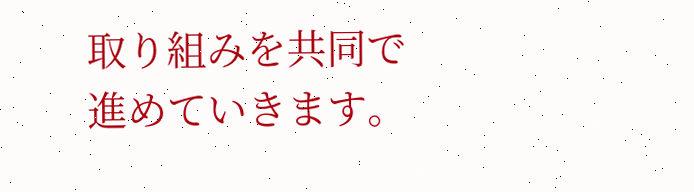取り組みを共同で進めていきます。